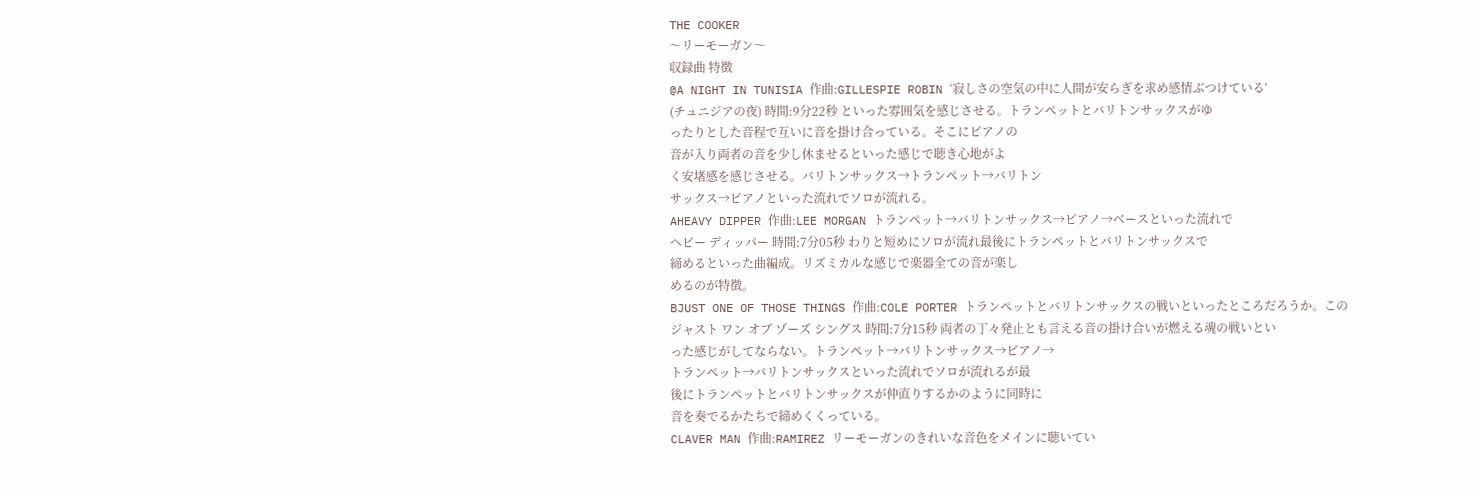THE COOKER
〜リーモーガン〜
収録曲 特徴
@A NIGHT IN TUNISIA 作曲:GILLESPIE ROBIN ‘寂しさの空気の中に人間が安らぎを求め感情ぶつけている’
(チュニジアの夜) 時間:9分22秒 といった雰囲気を感じさせる。トランペットとバリトンサックスがゆ
ったりとした音程で互いに音を掛け合っている。そこにピアノの
音が入り両者の音を少し休ませるといった感じで聴き心地がよ
く安堵感を感じさせる。バリトンサックス→トランペット→バリトン
サックス→ピアノといった流れでソロが流れる。
AHEAVY DIPPER 作曲:LEE MORGAN トランペット→バリトンサックス→ピアノ→ベースといった流れで
ヘビー ディッパー 時間:7分05秒 わりと短めにソロが流れ最後にトランペットとバリトンサックスで
締めるといった曲編成。リズミカルな感じで楽器全ての音が楽し
めるのが特徴。
BJUST ONE OF THOSE THINGS 作曲:COLE PORTER トランペットとバリトンサックスの戦いといったところだろうか。この
ジャスト ワン オブ ゾーズ シングス 時間:7分15秒 両者の丁々発止とも言える音の掛け合いが燃える魂の戦いとい
った感じがしてならない。トランペット→バリトンサックス→ピアノ→
トランペット→バリトンサックスといった流れでソロが流れるが最
後にトランペットとバリトンサックスが仲直りするかのように同時に
音を奏でるかたちで締めくくっている。
CLAVER MAN 作曲:RAMIREZ リーモーガンのきれいな音色をメインに聴いてい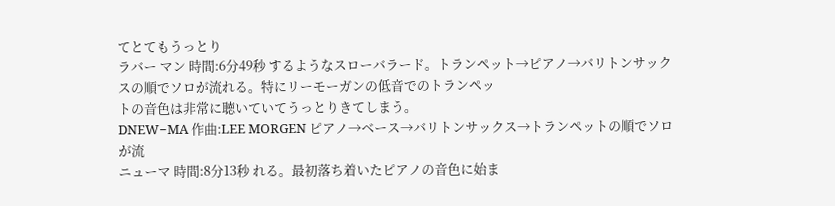てとてもうっとり
ラバー マン 時間:6分49秒 するようなスローバラード。トランペット→ピアノ→バリトンサック
スの順でソロが流れる。特にリーモーガンの低音でのトランペッ
トの音色は非常に聴いていてうっとりきてしまう。
DNEW−MA 作曲:LEE MORGEN ピアノ→ベース→バリトンサックス→トランペットの順でソロが流
ニューマ 時間:8分13秒 れる。最初落ち着いたピアノの音色に始ま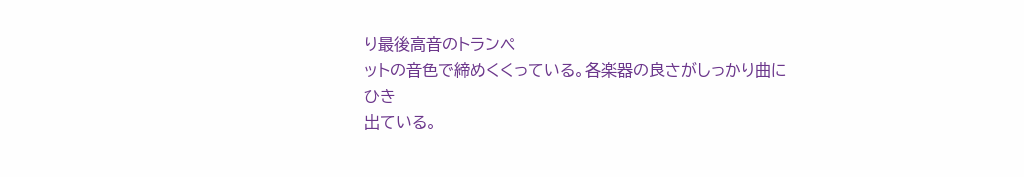り最後高音のトランペ
ットの音色で締めくくっている。各楽器の良さがしっかり曲にひき
出ている。